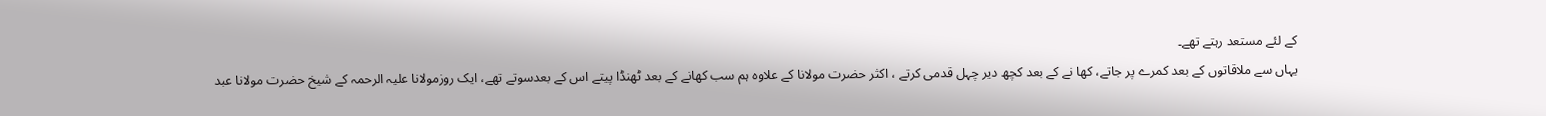کے لئے مستعد رہتے تھے۔
یہاں سے ملاقاتوں کے بعد کمرے پر جاتے، کھا نے کے بعد کچھ دیر چہل قدمی کرتے ، اکثر حضرت مولانا کے علاوہ ہم سب کھانے کے بعد ٹھنڈا پیتے اس کے بعدسوتے تھے، ایک روزمولانا علیہ الرحمہ کے شیخ حضرت مولانا عبد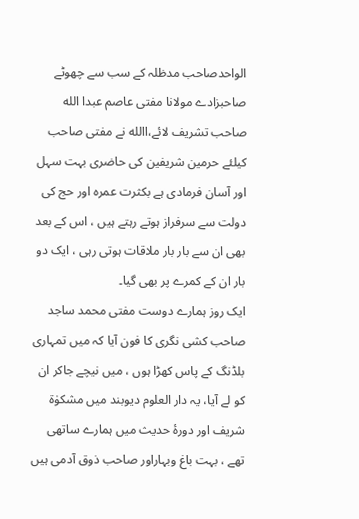الواحدصاحب مدظلہ کے سب سے چھوٹے صاحبزادے مولانا مفتی عاصم عبدا الله صاحب تشریف لائے،االله نے مفتی صاحب کیلئے حرمین شریفین کی حاضری بہت سہل اور آسان فرمادی ہے بکثرت عمرہ اور حج کی دولت سے سرفراز ہوتے رہتے ہیں ، اس کے بعد بھی ان سے بار بار ملاقات ہوتی رہی ، ایک دو بار ان کے کمرے پر بھی گیا۔
ایک روز ہمارے دوست مفتی محمد ساجد صاحب کشی نگری کا فون آیا کہ میں تمہاری بلڈنگ کے پاس کھڑا ہوں ، میں نیچے جاکر ان کو لے آیا، یہ دار العلوم دیوبند میں مشکوٰۃ شریف اور دورۂ حدیث میں ہمارے ساتھی تھے ، بہت باغ وبہاراور صاحب ذوق آدمی ہیں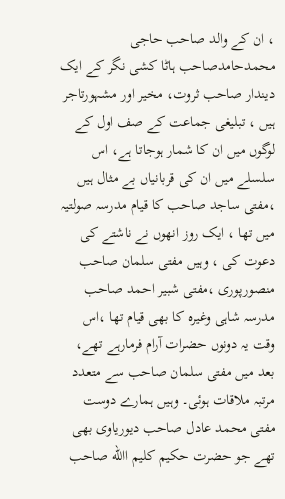، ان کے والد صاحب حاجی محمدحامدصاحب ہاٹا کشی نگر کے ایک دیندار صاحب ثروت، مخیر اور مشہورتاجر ہیں ، تبلیغی جماعت کے صف اول کے لوگوں میں ان کا شمار ہوجاتا ہے، اس سلسلے میں ان کی قربانیاں بے مثال ہیں ،مفتی ساجد صاحب کا قیام مدرسہ صولتیہ میں تھا ، ایک روز انھوں نے ناشتے کی دعوت کی ، وہیں مفتی سلمان صاحب منصورپوری ،مفتی شبیر احمد صاحب مدرسہ شاہی وغیرہ کا بھی قیام تھا ،اس وقت یہ دونوں حضرات آرام فرمارہے تھے، بعد میں مفتی سلمان صاحب سے متعدد مرتبہ ملاقات ہوئی۔ وہیں ہمارے دوست مفتی محمد عادل صاحب دیوریاوی بھی تھے جو حضرت حکیم کلیم االله صاحب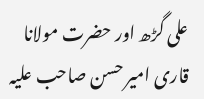علی گڑھ اور حضرت مولانا قاری امیر حسن صاحب علیہ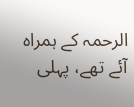الرحمہ کے ہمراہ آئے تھے، پہلی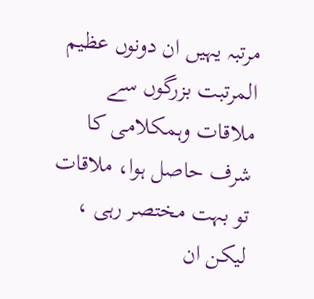مرتبہ یہیں ان دونوں عظیم المرتبت بزرگوں سے ملاقات وہمکلامی کا شرف حاصل ہوا، ملاقات تو بہت مختصر رہی ، لیکن ان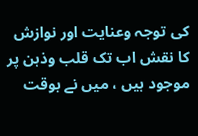کی توجہ وعنایت اور نوازش کا نقش اب تک قلب وذہن پر موجود ہیں ، میں نے بوقت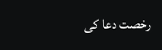رخصت دعا کی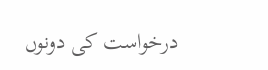درخواست کی دونوں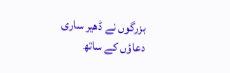بزرگوں نے ڈھیر ساری دعاؤں کے ساتھ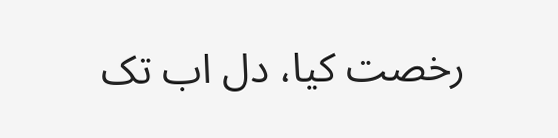رخصت کیا، دل اب تک